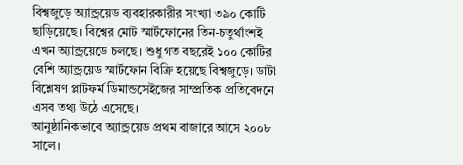বিশ্বজুড়ে অ্যান্ড্রয়েড ব্যবহারকারীর সংখ্যা ৩৯০ কোটি ছাড়িয়েছে। বিশ্বের মোট স্মার্টফোনের তিন-চতুর্থাংশই এখন অ্যান্ড্রয়েডে চলছে। শুধু গত বছরেই ১০০ কোটির বেশি অ্যান্ড্রয়েড স্মার্টফোন বিক্রি হয়েছে বিশ্বজুড়ে। ডাটা বিশ্লেষণ প্লাটফর্ম ডিমান্ডসেইজের সাম্প্রতিক প্রতিবেদনে এসব তথ্য উঠে এসেছে।
আনুষ্ঠানিকভাবে অ্যান্ড্রয়েড প্রথম বাজারে আসে ২০০৮ সালে।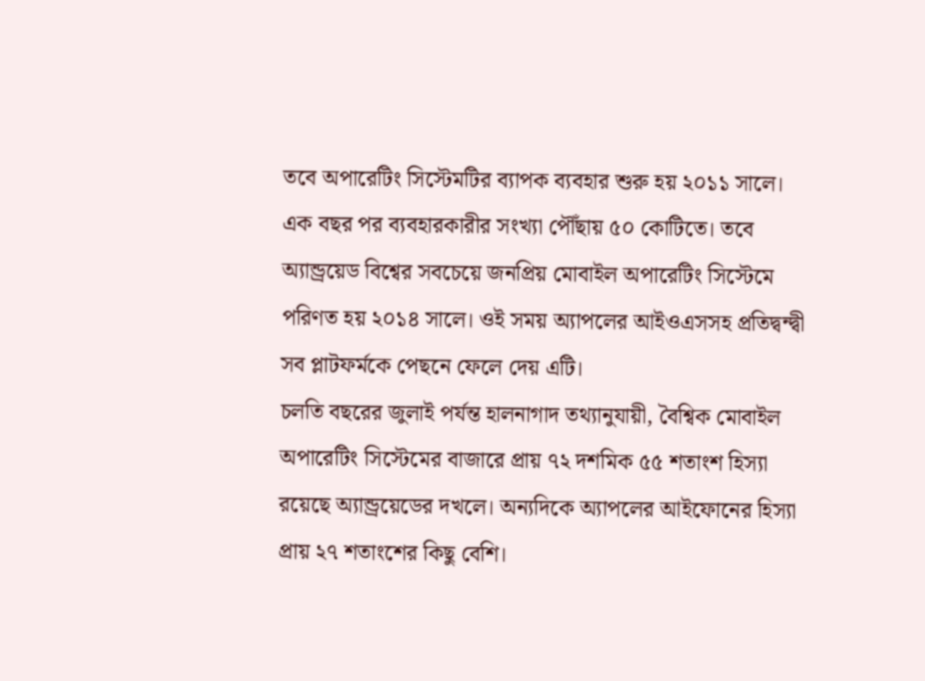তবে অপারেটিং সিস্টেমটির ব্যাপক ব্যবহার শুরু হয় ২০১১ সালে। এক বছর পর ব্যবহারকারীর সংখ্যা পৌঁছায় ৫০ কোটিতে। তবে অ্যান্ড্রয়েড বিশ্বের সবচেয়ে জনপ্রিয় মোবাইল অপারেটিং সিস্টেমে পরিণত হয় ২০১৪ সালে। ওই সময় অ্যাপলের আইওএসসহ প্রতিদ্বন্দ্বী সব প্লাটফর্মকে পেছনে ফেলে দেয় এটি।
চলতি বছরের জুলাই পর্যন্ত হালনাগাদ তথ্যানুযায়ী, বৈশ্বিক মোবাইল অপারেটিং সিস্টেমের বাজারে প্রায় ৭২ দশমিক ৫৫ শতাংশ হিস্যা রয়েছে অ্যান্ড্রয়েডের দখলে। অন্যদিকে অ্যাপলের আইফোনের হিস্যা প্রায় ২৭ শতাংশের কিছু বেশি।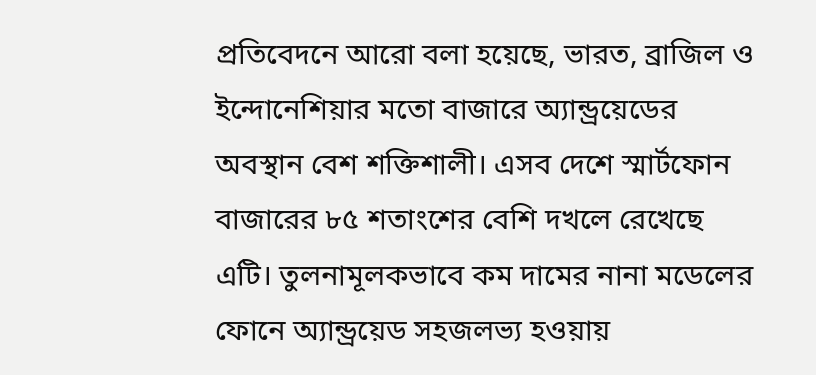প্রতিবেদনে আরো বলা হয়েছে, ভারত, ব্রাজিল ও ইন্দোনেশিয়ার মতো বাজারে অ্যান্ড্রয়েডের অবস্থান বেশ শক্তিশালী। এসব দেশে স্মার্টফোন বাজারের ৮৫ শতাংশের বেশি দখলে রেখেছে এটি। তুলনামূলকভাবে কম দামের নানা মডেলের ফোনে অ্যান্ড্রয়েড সহজলভ্য হওয়ায়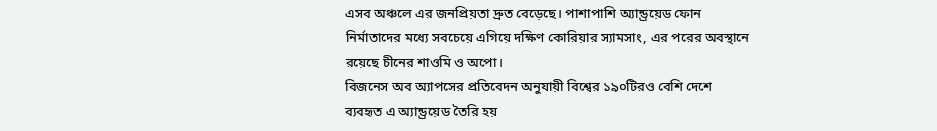এসব অঞ্চলে এর জনপ্রিয়তা দ্রুত বেড়েছে। পাশাপাশি অ্যান্ড্রয়েড ফোন নির্মাতাদের মধ্যে সবচেয়ে এগিয়ে দক্ষিণ কোরিয়ার স্যামসাং, এর পরের অবস্থানে রয়েছে চীনের শাওমি ও অপো।
বিজনেস অব অ্যাপসের প্রতিবেদন অনুযায়ী বিশ্বের ১৯০টিরও বেশি দেশে ব্যবহৃত এ অ্যান্ড্রয়েড তৈরি হয়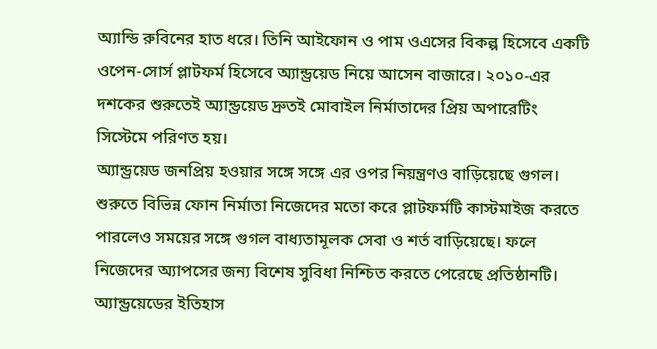অ্যান্ডি রুবিনের হাত ধরে। তিনি আইফোন ও পাম ওএসের বিকল্প হিসেবে একটি ওপেন-সোর্স প্লাটফর্ম হিসেবে অ্যান্ড্রয়েড নিয়ে আসেন বাজারে। ২০১০-এর দশকের শুরুতেই অ্যান্ড্রয়েড দ্রুতই মোবাইল নির্মাতাদের প্রিয় অপারেটিং সিস্টেমে পরিণত হয়।
অ্যান্ড্রয়েড জনপ্রিয় হওয়ার সঙ্গে সঙ্গে এর ওপর নিয়ন্ত্রণও বাড়িয়েছে গুগল। শুরুতে বিভিন্ন ফোন নির্মাতা নিজেদের মতো করে প্লাটফর্মটি কাস্টমাইজ করতে পারলেও সময়ের সঙ্গে গুগল বাধ্যতামূলক সেবা ও শর্ত বাড়িয়েছে। ফলে নিজেদের অ্যাপসের জন্য বিশেষ সুবিধা নিশ্চিত করতে পেরেছে প্রতিষ্ঠানটি।
অ্যান্ড্রয়েডের ইতিহাস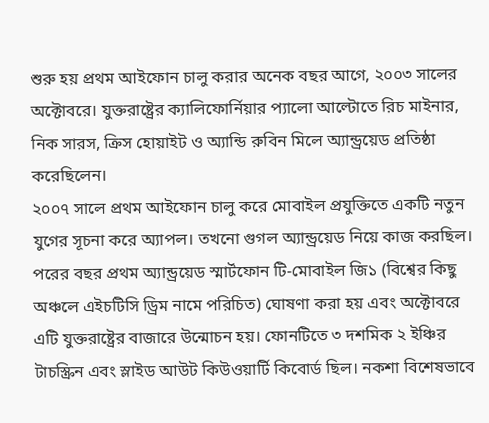শুরু হয় প্রথম আইফোন চালু করার অনেক বছর আগে, ২০০৩ সালের অক্টোবরে। যুক্তরাষ্ট্রের ক্যালিফোর্নিয়ার প্যালো আল্টোতে রিচ মাইনার, নিক সারস, ক্রিস হোয়াইট ও অ্যান্ডি রুবিন মিলে অ্যান্ড্রয়েড প্রতিষ্ঠা করেছিলেন।
২০০৭ সালে প্রথম আইফোন চালু করে মোবাইল প্রযুক্তিতে একটি নতুন যুগের সূচনা করে অ্যাপল। তখনো গুগল অ্যান্ড্রয়েড নিয়ে কাজ করছিল। পরের বছর প্রথম অ্যান্ড্রয়েড স্মার্টফোন টি-মোবাইল জি১ (বিশ্বের কিছু অঞ্চলে এইচটিসি ড্রিম নামে পরিচিত) ঘোষণা করা হয় এবং অক্টোবরে এটি যুক্তরাষ্ট্রের বাজারে উন্মোচন হয়। ফোনটিতে ৩ দশমিক ২ ইঞ্চির টাচস্ক্রিন এবং স্লাইড আউট কিউওয়ার্টি কিবোর্ড ছিল। নকশা বিশেষভাবে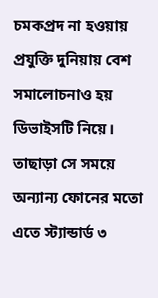চমকপ্রদ না হওয়ায় প্রযুক্তি দুনিয়ায় বেশ সমালোচনাও হয় ডিভাইসটি নিয়ে। তাছাড়া সে সময়ে অন্যান্য ফোনের মতো এতে স্ট্যান্ডার্ড ৩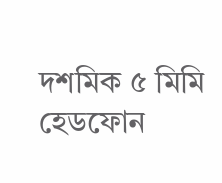দশমিক ৫ মিমি হেডফোন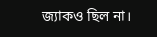জ্যাকও ছিল না।